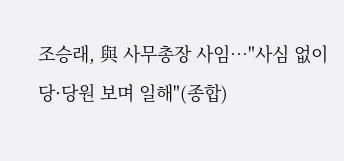조승래, 與 사무총장 사임…"사심 없이 당·당원 보며 일해"(종합)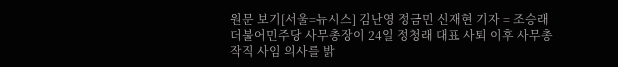원문 보기[서울=뉴시스] 김난영 정금민 신재현 기자 = 조승래 더불어민주당 사무총장이 24일 정청래 대표 사퇴 이후 사무총작직 사임 의사를 밝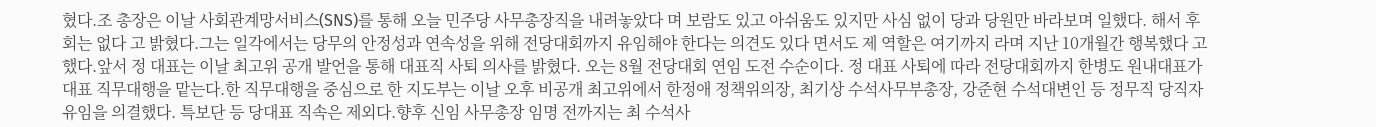혔다.조 총장은 이날 사회관계망서비스(SNS)를 통해 오늘 민주당 사무총장직을 내려놓았다 며 보람도 있고 아쉬움도 있지만 사심 없이 당과 당원만 바라보며 일했다. 해서 후회는 없다 고 밝혔다.그는 일각에서는 당무의 안정성과 연속성을 위해 전당대회까지 유임해야 한다는 의견도 있다 면서도 제 역할은 여기까지 라며 지난 10개월간 행복했다 고 했다.앞서 정 대표는 이날 최고위 공개 발언을 통해 대표직 사퇴 의사를 밝혔다. 오는 8월 전당대회 연임 도전 수순이다. 정 대표 사퇴에 따라 전당대회까지 한병도 원내대표가 대표 직무대행을 맡는다.한 직무대행을 중심으로 한 지도부는 이날 오후 비공개 최고위에서 한정애 정책위의장, 최기상 수석사무부총장, 강준현 수석대변인 등 정무직 당직자 유임을 의결했다. 특보단 등 당대표 직속은 제외다.향후 신임 사무총장 임명 전까지는 최 수석사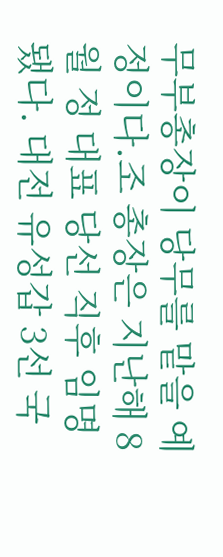무부총장이 당무를 맡을 예정이다.조 총장은 지난해 8월 정 대표 당선 직후 임명됐다. 대전 유성갑 3선 국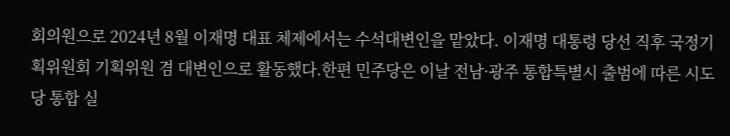회의원으로 2024년 8월 이재명 대표 체제에서는 수석대변인을 맡았다. 이재명 대통령 당선 직후 국정기획위원회 기획위원 겸 대변인으로 활동했다.한편 민주당은 이날 전남·광주 통합특별시 출범에 따른 시도당 통합 실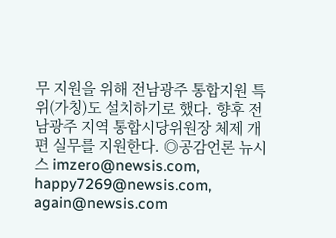무 지원을 위해 전남광주 통합지원 특위(가칭)도 설치하기로 했다. 향후 전남광주 지역 통합시당위원장 체제 개편 실무를 지원한다. ◎공감언론 뉴시스 imzero@newsis.com, happy7269@newsis.com, again@newsis.com